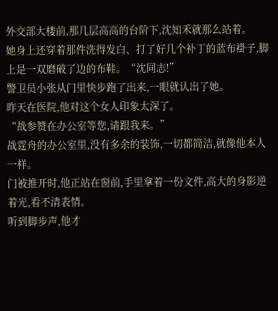外交部大楼前,那几层高高的台阶下,沈知禾就那么站着。
她身上还穿着那件洗得发白、打了好几个补丁的蓝布褂子,脚上是一双磨破了边的布鞋。“沈同志!”
警卫员小张从门里快步跑了出来,一眼就认出了她。
昨天在医院,他对这个女人印象太深了。
“战参赞在办公室等您,请跟我来。”
战霆舟的办公室里,没有多余的装饰,一切都简洁,就像他本人一样。
门被推开时,他正站在窗前,手里拿着一份文件,高大的身影逆着光,看不清表情。
听到脚步声,他才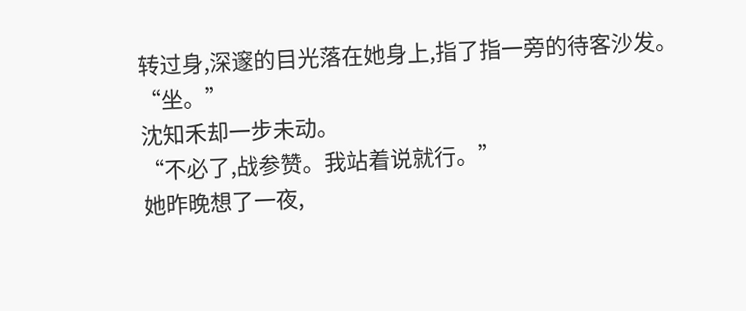转过身,深邃的目光落在她身上,指了指一旁的待客沙发。
“坐。”
沈知禾却一步未动。
“不必了,战参赞。我站着说就行。”
她昨晚想了一夜,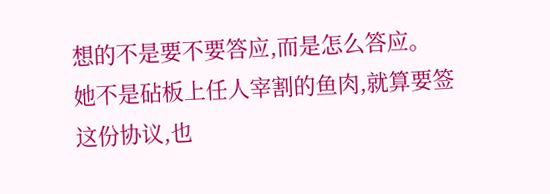想的不是要不要答应,而是怎么答应。
她不是砧板上任人宰割的鱼肉,就算要签这份协议,也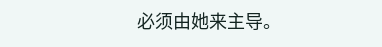必须由她来主导。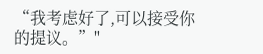“我考虑好了,可以接受你的提议。”"